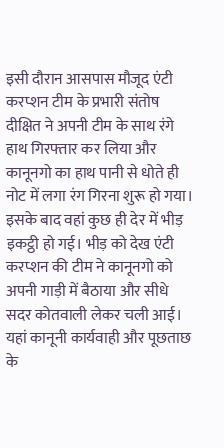इसी दौरान आसपास मौजूद एंटी करप्शन टीम के प्रभारी संतोष दीक्षित ने अपनी टीम के साथ रंगे हाथ गिरफ्तार कर लिया और कानूनगो का हाथ पानी से धोते ही नोट में लगा रंग गिरना शुरू हो गया। इसके बाद वहां कुछ ही देर में भीड़ इकट्ठी हो गई। भीड़ को देख एंटी करप्शन की टीम ने कानूनगो को अपनी गाड़ी में बैठाया और सीधे सदर कोतवाली लेकर चली आई।
यहां कानूनी कार्यवाही और पूछताछ के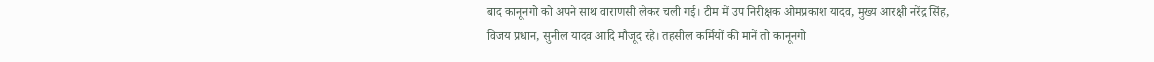बाद कानूनगो को अपने साथ वाराणसी लेकर चली गई। टीम में उप निरीक्षक ओमप्रकाश यादव, मुख्य आरक्षी नरेंद्र सिंह, विजय प्रधान, सुनील यादव आदि मौजूद रहे। तहसील कर्मियों की मानें तो कानूनगो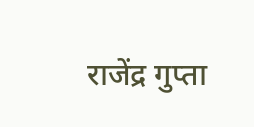राजेंद्र गुप्ता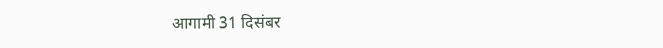आगामी 31 दिसंबर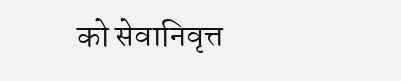को सेवानिवृत्त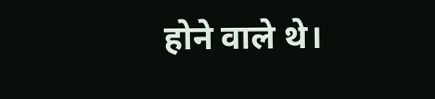होने वाले थे।